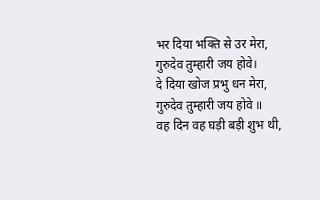भर दिया भक्ति से उर मेरा, गुरुदेव तुम्हारी जय होवे।
दे दिया खोज प्रभु धन मेरा, गुरुदेव तुम्हारी जय होवे ॥
वह दिन वह घड़ी बड़ी शुभ थी,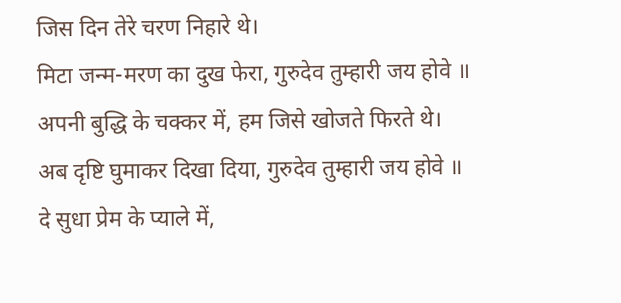जिस दिन तेरे चरण निहारे थे।
मिटा जन्म-मरण का दुख फेरा, गुरुदेव तुम्हारी जय होवे ॥
अपनी बुद्धि के चक्कर में, हम जिसे खोजते फिरते थे।
अब दृष्टि घुमाकर दिखा दिया, गुरुदेव तुम्हारी जय होवे ॥
दे सुधा प्रेम के प्याले में,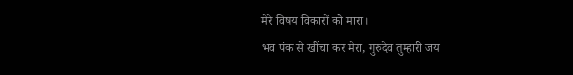मेरे विषय विकारों को मारा।
भव पंक से खींचा कर मेरा, गुरुदेव तुम्हारी जय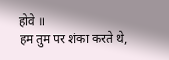होवे ॥
हम तुम पर शंका करते थे,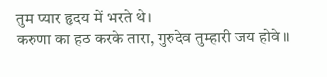तुम प्यार हृदय में भरते थे।
करुणा का हठ करके तारा, गुरुदेव तुम्हारी जय होवे ॥